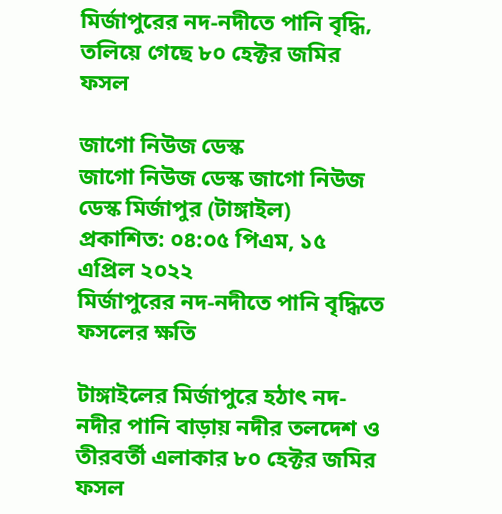মির্জাপুরের নদ-নদীতে পানি বৃদ্ধি, তলিয়ে গেছে ৮০ হেক্টর জমির ফসল

জাগো নিউজ ডেস্ক
জাগো নিউজ ডেস্ক জাগো নিউজ ডেস্ক মির্জাপুর (টাঙ্গাইল)
প্রকাশিত: ০৪:০৫ পিএম, ১৫ এপ্রিল ২০২২
মির্জাপুরের নদ-নদীতে পানি বৃদ্ধিতে ফসলের ক্ষতি

টাঙ্গাইলের মির্জাপুরে হঠাৎ নদ-নদীর পানি বাড়ায় নদীর তলদেশ ও তীরবর্তী এলাকার ৮০ হেক্টর জমির ফসল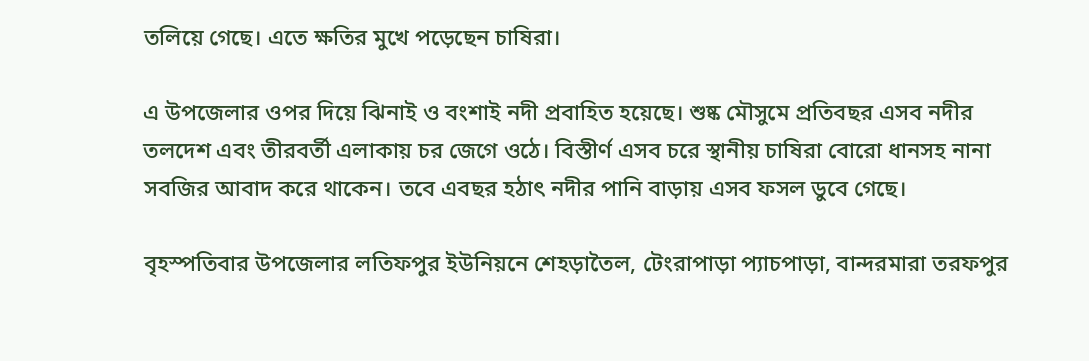তলিয়ে গেছে। এতে ক্ষতির মুখে পড়েছেন চাষিরা।

এ উপজেলার ওপর দিয়ে ঝিনাই ও বংশাই নদী প্রবাহিত হয়েছে। শুষ্ক মৌসুমে প্রতিবছর এসব নদীর তলদেশ এবং তীরবর্তী এলাকায় চর জেগে ওঠে। বিস্তীর্ণ এসব চরে স্থানীয় চাষিরা বোরো ধানসহ নানা সবজির আবাদ করে থাকেন। তবে এবছর হঠাৎ নদীর পানি বাড়ায় এসব ফসল ডুবে গেছে।

বৃহস্পতিবার উপজেলার লতিফপুর ইউনিয়নে শেহড়াতৈল, টেংরাপাড়া প্যাচপাড়া, বান্দরমারা তরফপুর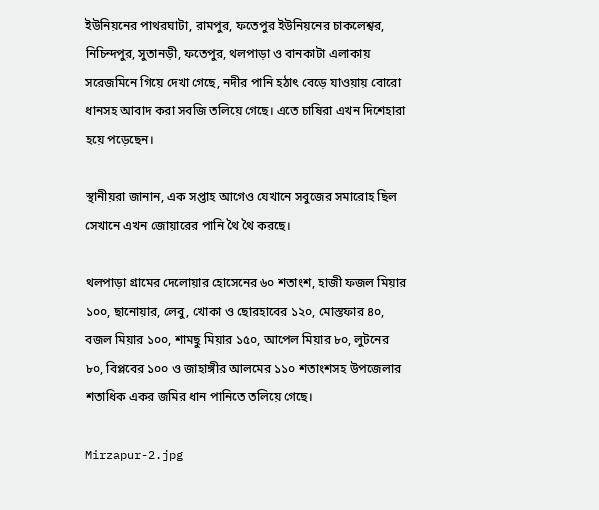ইউনিয়নের পাথরঘাটা, রামপুর, ফতেপুর ইউনিয়নের চাকলেশ্বর, নিচিন্দপুর, সুতানড়ী, ফতেপুর, থলপাড়া ও বানকাটা এলাকায় সরেজমিনে গিয়ে দেখা গেছে, নদীর পানি হঠাৎ বেড়ে যাওয়ায় বোরো ধানসহ আবাদ করা সবজি তলিয়ে গেছে। এতে চাষিরা এখন দিশেহারা হয়ে পড়েছেন।

স্থানীয়রা জানান, এক সপ্তাহ আগেও যেখানে সবুজের সমারোহ ছিল সেখানে এখন জোয়ারের পানি থৈ থৈ করছে।

থলপাড়া গ্রামের দেলোয়ার হোসেনের ৬০ শতাংশ, হাজী ফজল মিয়ার ১০০, ছানোয়ার, লেবু, খোকা ও ছোরহাবের ১২০, মোস্তফার ৪০, বজল মিয়ার ১০০, শামছু মিয়ার ১৫০, আপেল মিয়ার ৮০, লুটনের ৮০, বিপ্লবের ১০০ ও জাহাঙ্গীর আলমের ১১০ শতাংশসহ উপজেলার শতাধিক একর জমির ধান পানিতে তলিয়ে গেছে।

Mirzapur-2.jpg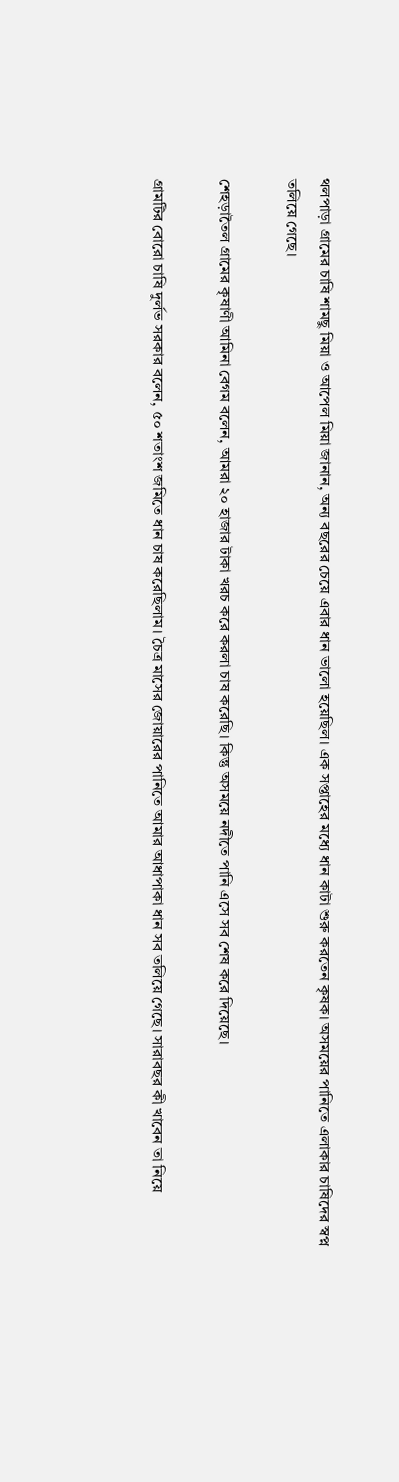থলপাড়া গ্রামের চাষি শামছু মিয়া ও আপেল মিয়া জানান, অন্য বছরের চেয়ে এবার ধান ভালো হয়েছিল। এক সপ্তাহের মধ্যে ধান কাটা শুরু করতেন কৃষক। অসময়ের পানিতে এলাকার চাষিদের স্বপ্ন তলিয়ে গেছে।

শেহড়াতৈল গ্রামের কৃষাণী আমিনা বেগম বলেন, আমরা ২০ হাজার টাকা খরচ করে করলা চাষ করেছি। কিন্তু অসময়ে নদীতে পানি এসে সব শেষ করে দিয়েছে।

গ্রামটির বোরো চাষি দুর্লভ সরকার বলেন, ৫০ শতাংশ জমিতে ধান চাষ করেছিলাম। চৈত্র মাসের জোয়ারের পানিতে আমার আধাপাকা ধান সব তলিয়ে গেছে। সারাবছর কী খাবেন তা নিয়ে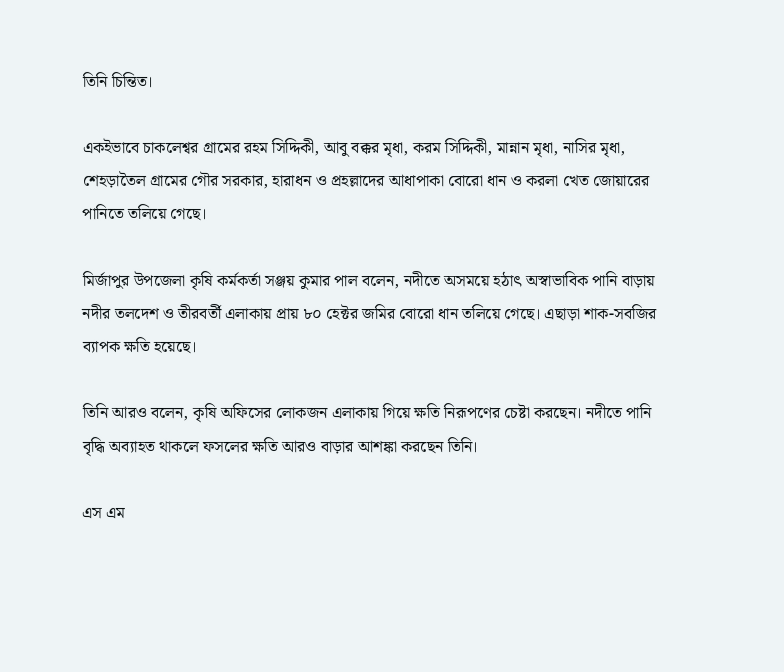তিনি চিন্তিত।

একইভাবে চাকলেশ্বর গ্রামের রহম সিদ্দিকী, আবু বক্কর মৃধা, করম সিদ্দিকী, মান্নান মৃধা, নাসির মৃধা, শেহড়াতৈল গ্রামের গৌর সরকার, হারাধন ও প্রহল্লাদের আধাপাকা বোরো ধান ও করলা খেত জোয়ারের পানিতে তলিয়ে গেছে।

মির্জাপুর উপজেলা কৃষি কর্মকর্তা সঞ্জয় কুমার পাল বলেন, নদীতে অসময়ে হঠাৎ অস্বাভাবিক পানি বাড়ায় নদীর তলদেশ ও তীরবর্তী এলাকায় প্রায় ৮০ হেক্টর জমির বোরো ধান তলিয়ে গেছে। এছাড়া শাক-সবজির ব্যাপক ক্ষতি হয়েছে।

তিনি আরও বলেন, কৃষি অফিসের লোকজন এলাকায় গিয়ে ক্ষতি নিরূপণের চেষ্টা করছেন। নদীতে পানি বৃদ্ধি অব্যাহত থাকলে ফসলের ক্ষতি আরও বাড়ার আশঙ্কা করছেন তিনি।

এস এম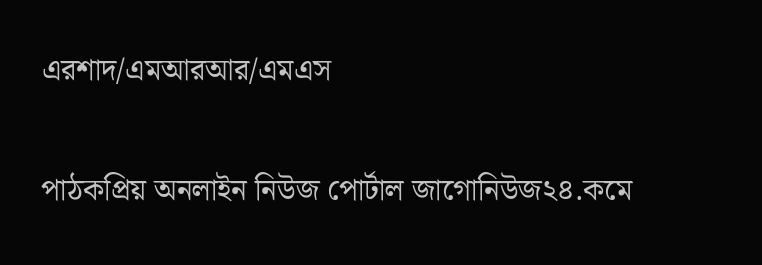এরশাদ/এমআরআর/এমএস

পাঠকপ্রিয় অনলাইন নিউজ পোর্টাল জাগোনিউজ২৪.কমে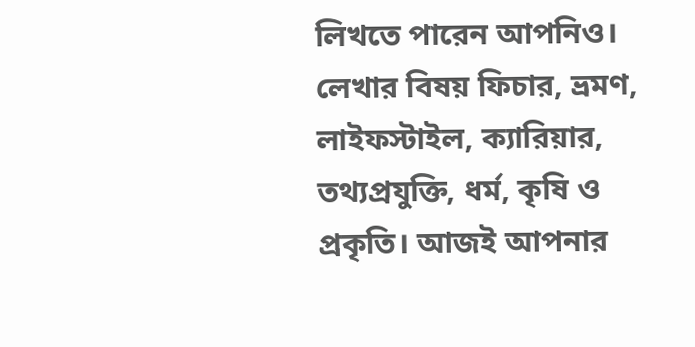লিখতে পারেন আপনিও। লেখার বিষয় ফিচার, ভ্রমণ, লাইফস্টাইল, ক্যারিয়ার, তথ্যপ্রযুক্তি, ধর্ম, কৃষি ও প্রকৃতি। আজই আপনার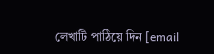লেখাটি পাঠিয়ে দিন [email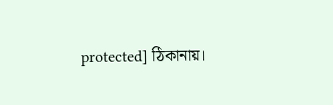protected] ঠিকানায়।